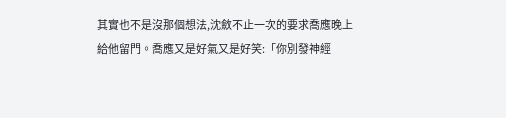其實也不是沒那個想法,沈斂不止一次的要求喬應晚上給他留門。喬應又是好氣又是好笑:「你別發神經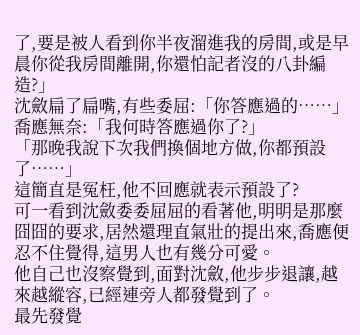了,要是被人看到你半夜溜進我的房間,或是早晨你從我房間離開,你還怕記者沒的八卦編造?」
沈斂扁了扁嘴,有些委屈:「你答應過的……」
喬應無奈:「我何時答應過你了?」
「那晚我說下次我們換個地方做,你都預設了……」
這簡直是冤枉,他不回應就表示預設了?
可一看到沈斂委委屈屈的看著他,明明是那麼囧囧的要求,居然還理直氣壯的提出來,喬應便忍不住覺得,這男人也有幾分可愛。
他自己也沒察覺到,面對沈斂,他步步退讓,越來越縱容,已經連旁人都發覺到了。
最先發覺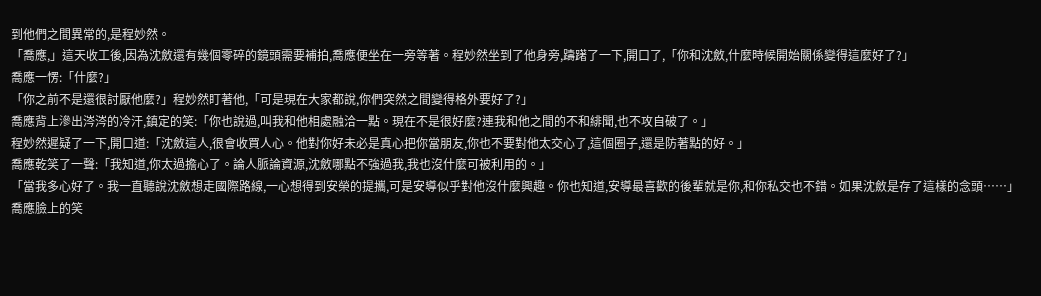到他們之間異常的,是程妙然。
「喬應,」這天收工後,因為沈斂還有幾個零碎的鏡頭需要補拍,喬應便坐在一旁等著。程妙然坐到了他身旁,躊躇了一下,開口了,「你和沈斂,什麼時候開始關係變得這麼好了?」
喬應一愣:「什麼?」
「你之前不是還很討厭他麼?」程妙然盯著他,「可是現在大家都說,你們突然之間變得格外要好了?」
喬應背上滲出涔涔的冷汗,鎮定的笑:「你也說過,叫我和他相處融洽一點。現在不是很好麼?連我和他之間的不和緋聞,也不攻自破了。」
程妙然遲疑了一下,開口道:「沈斂這人,很會收買人心。他對你好未必是真心把你當朋友,你也不要對他太交心了,這個圈子,還是防著點的好。」
喬應乾笑了一聲:「我知道,你太過擔心了。論人脈論資源,沈斂哪點不強過我,我也沒什麼可被利用的。」
「當我多心好了。我一直聽說沈斂想走國際路線,一心想得到安榮的提攜,可是安導似乎對他沒什麼興趣。你也知道,安導最喜歡的後輩就是你,和你私交也不錯。如果沈斂是存了這樣的念頭……」
喬應臉上的笑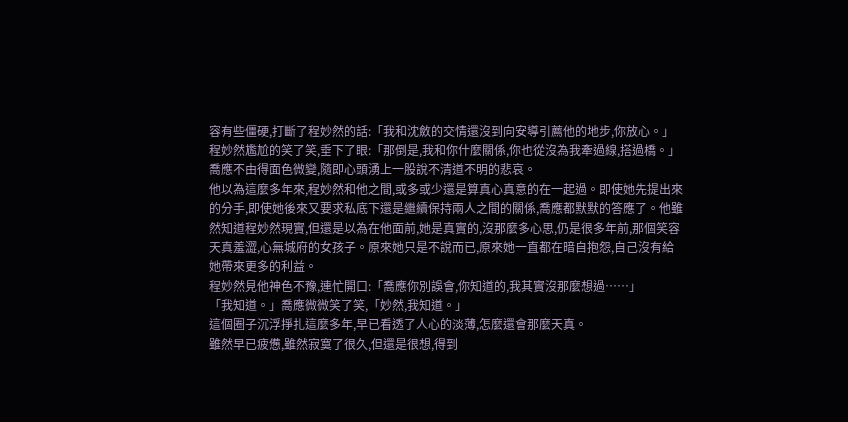容有些僵硬,打斷了程妙然的話:「我和沈斂的交情還沒到向安導引薦他的地步,你放心。」
程妙然尷尬的笑了笑,垂下了眼:「那倒是,我和你什麼關係,你也從沒為我牽過線,搭過橋。」
喬應不由得面色微變,隨即心頭湧上一股說不清道不明的悲哀。
他以為這麼多年來,程妙然和他之間,或多或少還是算真心真意的在一起過。即使她先提出來的分手,即使她後來又要求私底下還是繼續保持兩人之間的關係,喬應都默默的答應了。他雖然知道程妙然現實,但還是以為在他面前,她是真實的,沒那麼多心思,仍是很多年前,那個笑容天真羞澀,心無城府的女孩子。原來她只是不說而已,原來她一直都在暗自抱怨,自己沒有給她帶來更多的利益。
程妙然見他神色不豫,連忙開口:「喬應你別誤會,你知道的,我其實沒那麼想過……」
「我知道。」喬應微微笑了笑,「妙然,我知道。」
這個圈子沉浮掙扎這麼多年,早已看透了人心的淡薄,怎麼還會那麼天真。
雖然早已疲憊,雖然寂寞了很久,但還是很想,得到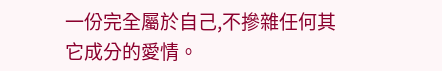一份完全屬於自己,不摻雜任何其它成分的愛情。